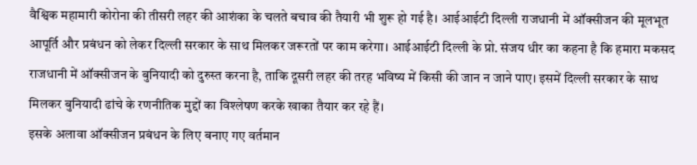वैश्विक महामारी कोरोना की तीसरी लहर की आशंका के चलते बचाव की तैयारी भी शुरू हो गई है। आईआईटी दिल्ली राजधानी में ऑक्सीजन की मूलभूत आपूर्ति और प्रबंधन को लेकर दिल्ली सरकार के साथ मिलकर जरूरतों पर काम करेगा। आईआईटी दिल्ली के प्रो. संजय धीर का कहना है कि हमारा मकसद राजधानी में ऑक्सीजन के बुनियादी को दुरुस्त करना है, ताकि दूसरी लहर की तरह भविष्य में किसी की जान न जाने पाए। इसमें दिल्ली सरकार के साथ मिलकर बुनियादी ढांचे के रणनीतिक मुद्दों का विश्लेषण करके खाका तैयार कर रहे हैं।
इसके अलावा ऑक्सीजन प्रबंधन के लिए बनाए गए वर्तमान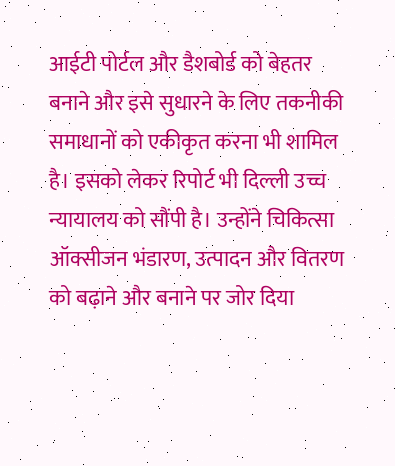आईटी पोर्टल और डैशबोर्ड को बेहतर बनाने और इसे सुधारने के लिए तकनीकी समाधानों को एकीकृत करना भी शामिल है। इसको लेकर रिपोर्ट भी दिल्ली उच्च न्यायालय को सौंपी है। उन्होंने चिकित्सा ऑक्सीजन भंडारण, उत्पादन और वितरण को बढ़ाने और बनाने पर जोर दिया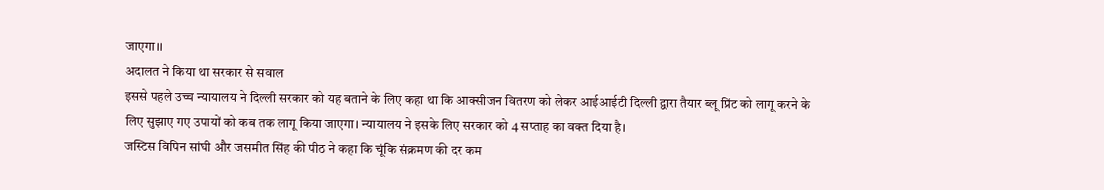जाएगा।।
अदालत ने किया था सरकार से सवाल
इससे पहले उच्च न्यायालय ने दिल्ली सरकार को यह बताने के लिए कहा था कि आक्सीजन वितरण को लेकर आईआईटी दिल्ली द्वारा तैयार ब्लू प्रिंट को लागू करने के लिए सुझाए गए उपायों को कब तक लागू किया जाएगा। न्यायालय ने इसके लिए सरकार को 4 सप्ताह का वक्त दिया है।
जस्टिस विपिन सांघी और जसमीत सिंह की पीठ ने कहा कि चूंकि संक्रमण की दर कम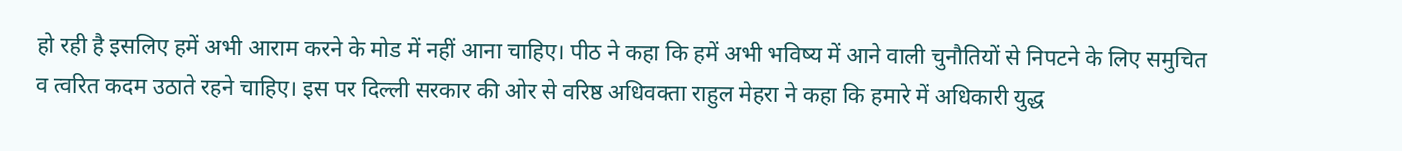हो रही है इसलिए हमें अभी आराम करने के मोड में नहीं आना चाहिए। पीठ ने कहा कि हमें अभी भविष्य में आने वाली चुनौतियों से निपटने के लिए समुचित व त्वरित कदम उठाते रहने चाहिए। इस पर दिल्ली सरकार की ओर से वरिष्ठ अधिवक्ता राहुल मेहरा ने कहा कि हमारे में अधिकारी युद्ध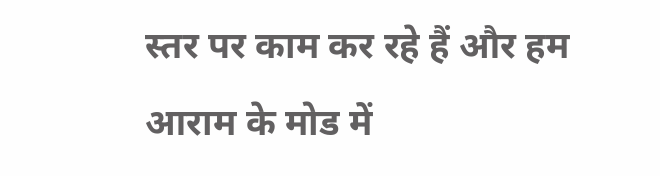स्तर पर काम कर रहे हैं और हम आराम के मोड में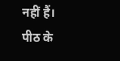नहीं हैं।
पीठ के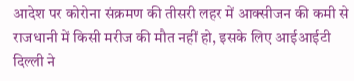आदेश पर कोरोना संक्रमण की तीसरी लहर में आक्सीजन की कमी से राजधानी में किसी मरीज की मौत नहीं हो, इसके लिए आईआईटी दिल्ली ने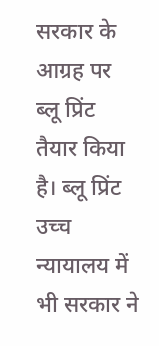सरकार के आग्रह पर ब्लू प्रिंट तैयार किया है। ब्लू प्रिंट उच्च न्यायालय में भी सरकार ने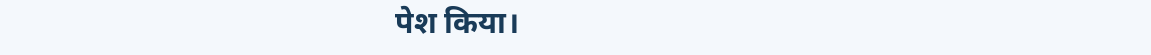पेश किया।